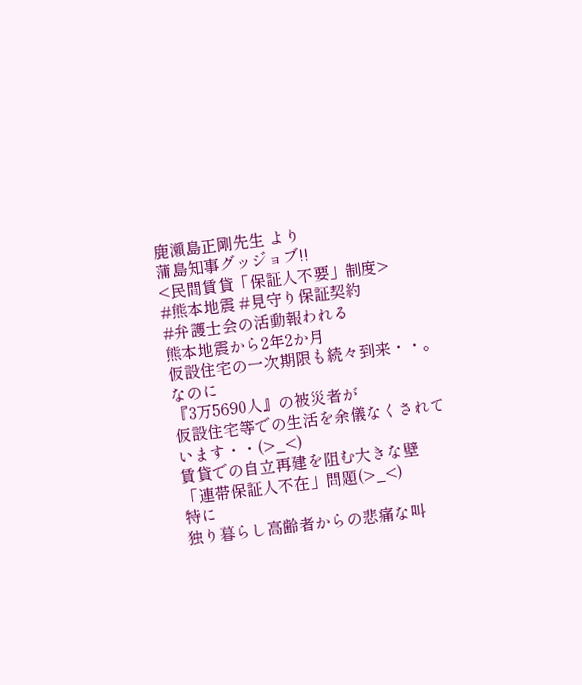鹿瀬島正剛先生 より
蒲島知事グッジョブ!!
<民間賃貸「保証人不要」制度>
#熊本地震 #見守り保証契約
#弁護士会の活動報われる
熊本地震から2年2か月
仮設住宅の一次期限も続々到来・・。
なのに
『3万5690人』の被災者が
仮設住宅等での生活を余儀なくされています・・(>_<)
賃貸での自立再建を阻む大きな壁
「連帯保証人不在」問題(>_<)
特に
独り暮らし高齢者からの悲痛な叫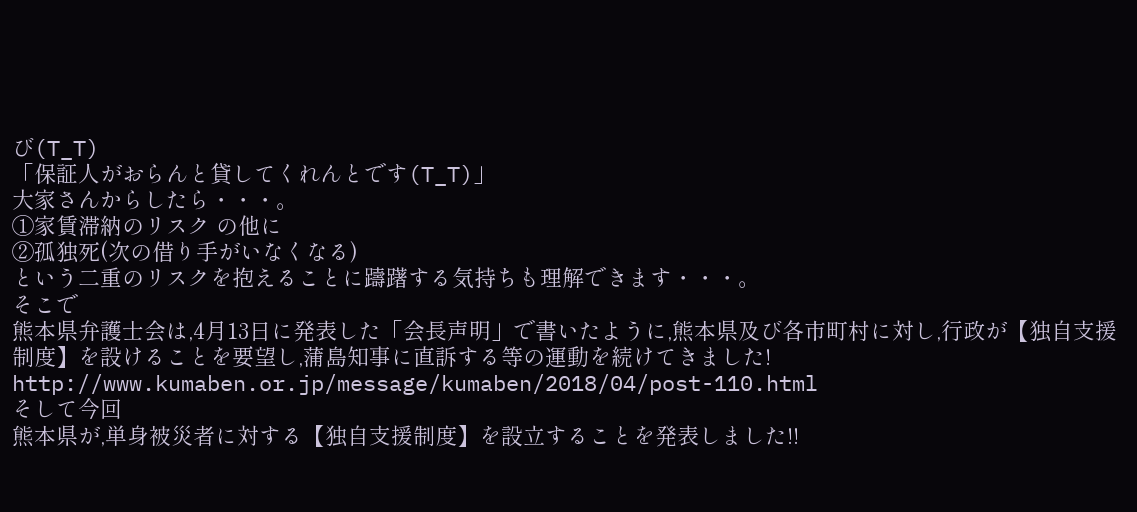び(T_T)
「保証人がおらんと貸してくれんとです(T_T)」
大家さんからしたら・・・。
①家賃滞納のリスク の他に
②孤独死(次の借り手がいなくなる)
という二重のリスクを抱えることに躊躇する気持ちも理解できます・・・。
そこで
熊本県弁護士会は,4月13日に発表した「会長声明」で書いたように,熊本県及び各市町村に対し,行政が【独自支援制度】を設けることを要望し,蒲島知事に直訴する等の運動を続けてきました!
http://www.kumaben.or.jp/message/kumaben/2018/04/post-110.html
そして今回
熊本県が,単身被災者に対する【独自支援制度】を設立することを発表しました!!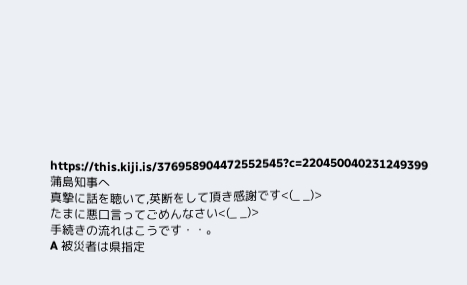https://this.kiji.is/376958904472552545?c=220450040231249399
蒲島知事へ
真摯に話を聴いて,英断をして頂き感謝です<(_ _)>
たまに悪口言ってごめんなさい<(_ _)>
手続きの流れはこうです・・。
A 被災者は県指定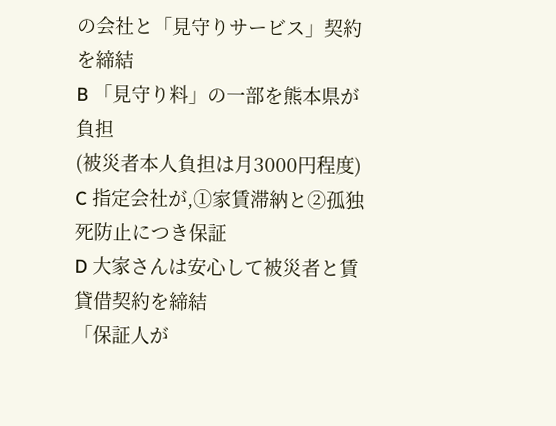の会社と「見守りサービス」契約を締結
B 「見守り料」の一部を熊本県が負担
(被災者本人負担は月3000円程度)
C 指定会社が,①家賃滞納と②孤独死防止につき保証
D 大家さんは安心して被災者と賃貸借契約を締結
「保証人が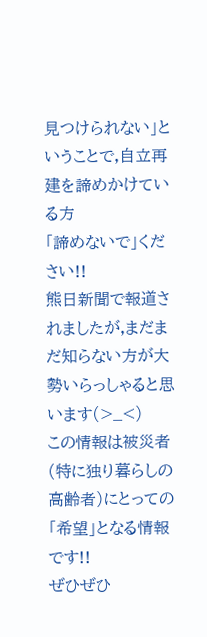見つけられない」ということで,自立再建を諦めかけている方
「諦めないで」ください!!
熊日新聞で報道されましたが,まだまだ知らない方が大勢いらっしゃると思います(>_<)
この情報は被災者(特に独り暮らしの高齢者)にとっての「希望」となる情報です!!
ぜひぜひ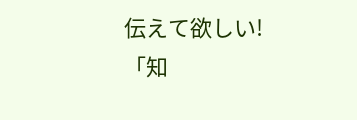伝えて欲しい!
「知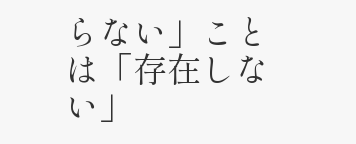らない」ことは「存在しない」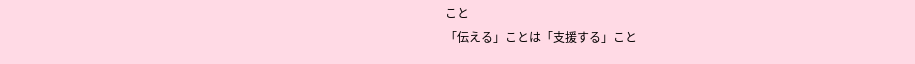こと
「伝える」ことは「支援する」こと